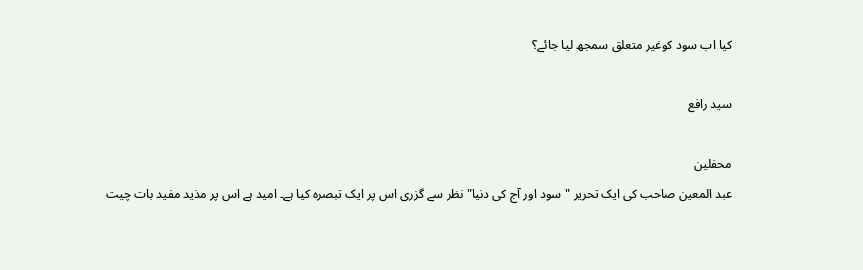کیا اب سود کوغیر متعلق سمجھ لیا جائے؟

سید رافع

محفلین
عبد المعین صاحب کی ایک تحریر "سود اور آج کی دنیا" نظر سے گزری اس پر ایک تبصرہ کیا ہے۔ امید ہے اس پر مذید مفید بات چیت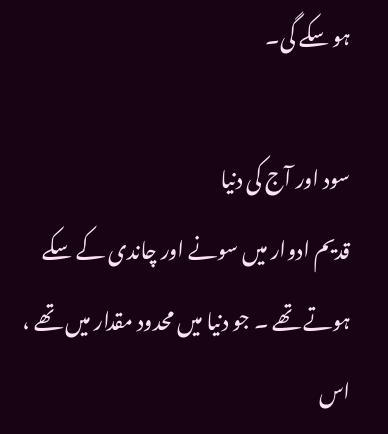ہو سکے گی۔

سود اور آج کی دنیا
قدیم ادوار میں سونے اور چاندی کے سکے ہوتے تھے ۔ جو دنیا میں محدود مقدار میں تھے ، اس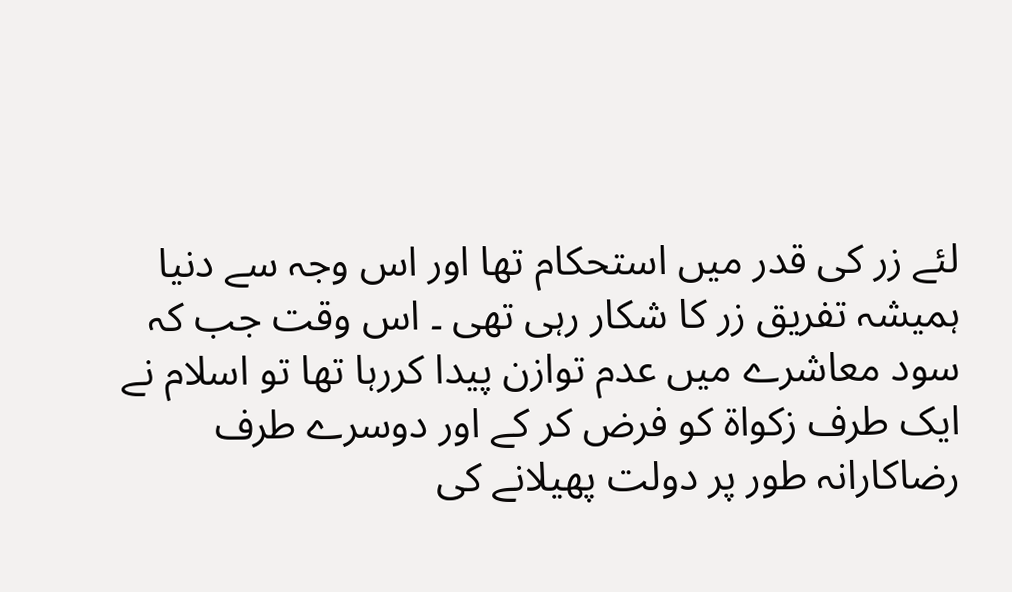لئے زر کی قدر میں استحکام تھا اور اس وجہ سے دنیا ہمیشہ تفریق زر کا شکار رہی تھی ۔ اس وقت جب کہ سود معاشرے میں عدم توازن پیدا کررہا تھا تو اسلام نے ایک طرف زکواۃ کو فرض کر کے اور دوسرے طرف رضاکارانہ طور پر دولت پھیلانے کی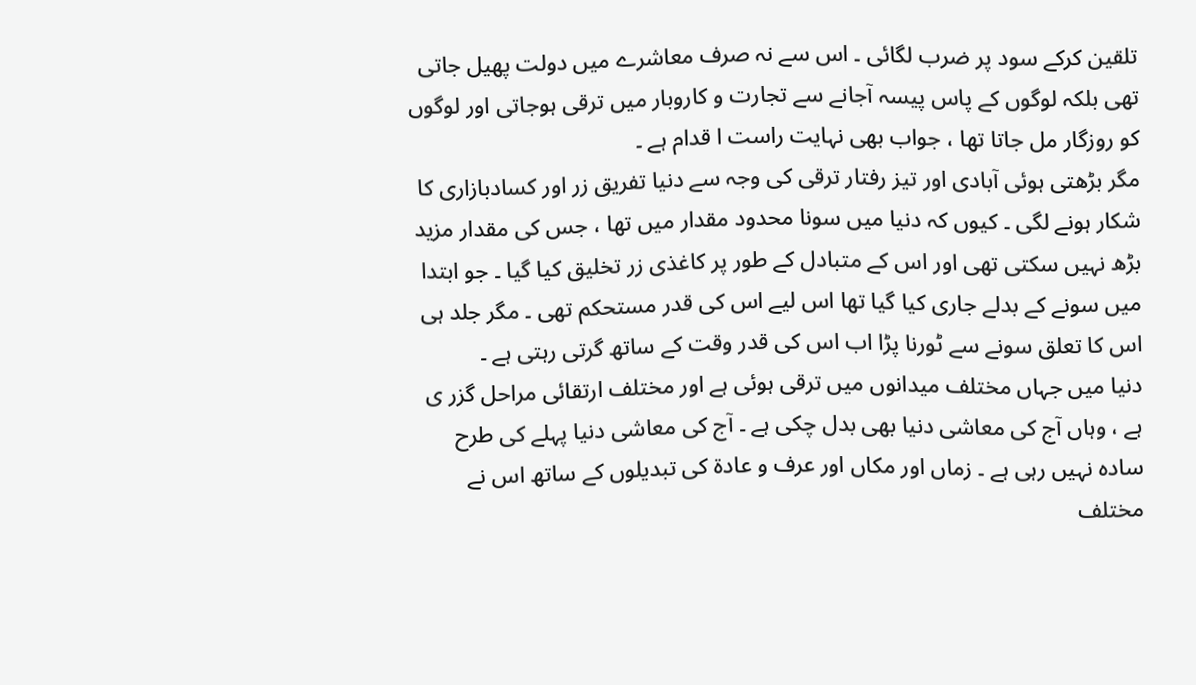تلقین کرکے سود پر ضرب لگائی ۔ اس سے نہ صرف معاشرے میں دولت پھیل جاتی تھی بلکہ لوگوں کے پاس پیسہ آجانے سے تجارت و کاروبار میں ترقی ہوجاتی اور لوگوں کو روزگار مل جاتا تھا ، جواب بھی نہایت راست ا قدام ہے ۔
مگر بڑھتی ہوئی آبادی اور تیز رفتار ترقی کی وجہ سے دنیا تفریق زر اور کسادبازاری کا شکار ہونے لگی ۔ کیوں کہ دنیا میں سونا محدود مقدار میں تھا ، جس کی مقدار مزید بڑھ نہیں سکتی تھی اور اس کے متبادل کے طور پر کاغذی زر تخلیق کیا گیا ۔ جو ابتدا میں سونے کے بدلے جاری کیا گیا تھا اس لیے اس کی قدر مستحکم تھی ۔ مگر جلد ہی اس کا تعلق سونے سے ٹورنا پڑا اب اس کی قدر وقت کے ساتھ گرتی رہتی ہے ۔
دنیا میں جہاں مختلف میدانوں میں ترقی ہوئی ہے اور مختلف ارتقائی مراحل گزر ی ہے ، وہاں آج کی معاشی دنیا بھی بدل چکی ہے ۔ آج کی معاشی دنیا پہلے کی طرح سادہ نہیں رہی ہے ۔ زماں اور مکاں اور عرف و عادۃ کی تبدیلوں کے ساتھ اس نے مختلف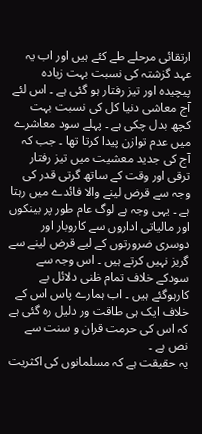ارتقائی مرحلے طے کئے ہیں اور اب یہ عہد گزشتہ کی نسبت بہت زیادہ پیچیدہ اور تیز رفتار ہو گئی ہے ۔ اس لئے آج معاشی دنیا کل کی نسبت بہت کچھ بدل چکی ہے ۔ پہلے سود معاشرے میں عدم توازن پیدا کرتا تھا ۔ جب کہ آج کی جدید معشیت میں تیز رفتار ترقی اور وقت کے ساتھ گرتی قدر کی وجہ سے قرض لینے والا فائدے میں رہتا ہے ۔ یہی وجہ ہے لوگ عام طور پر بینکوں اور مالیاتی اداروں سے کاروبار اور دوسری ضرورتوں کے لیے قرض لینے سے گریز نہیں کرتے ہیں ۔ اس وجہ سے سودکے خلاف تمام ظنی دلائل بے کارہوگئے ہیں ۔ اب ہمارے پاس اس کے خلاف ایک ہی طاقت ور دلیل رہ گئی ہے کہ اس کی حرمت قران و سنت سے نص ہے ۔
یہ حقیقت ہے کہ مسلمانوں کی اکثریت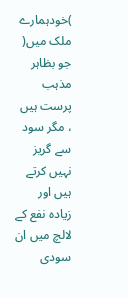)خودہمارے ملک میں( جو بظاہر مذہب پرست ہیں ، مگر سود سے گریز نہیں کرتے ہیں اور زیادہ نفع کے لالچ میں ان سودی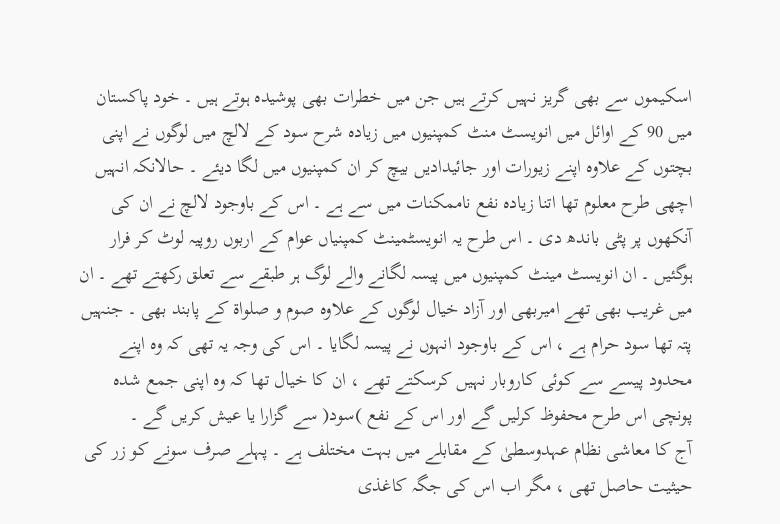اسکیموں سے بھی گریز نہیں کرتے ہیں جن میں خطرات بھی پوشیدہ ہوتے ہیں ۔ خود پاکستان میں 90 کے اوائل میں انویسٹ منٹ کمپنیوں میں زیادہ شرح سود کے لالچ میں لوگوں نے اپنی بچتوں کے علاوہ اپنے زیورات اور جائیدادیں بیچ کر ان کمپنیوں میں لگا دیئے ۔ حالانکہ انہیں اچھی طرح معلوم تھا اتنا زیادہ نفع ناممکنات میں سے ہے ۔ اس کے باوجود لالچ نے ان کی آنکھوں پر پٹی باندھ دی ۔ اس طرح یہ انویسٹمینٹ کمپنیاں عوام کے اربوں روپیہ لوٹ کر فرار ہوگئیں ۔ ان انویسٹ مینٹ کمپنیوں میں پیسہ لگانے والے لوگ ہر طبقے سے تعلق رکھتے تھے ۔ ان میں غریب بھی تھے امیربھی اور آزاد خیال لوگوں کے علاوہ صوم و صلواۃ کے پابند بھی ۔ جنہیں پتہ تھا سود حرام ہے ، اس کے باوجود انہوں نے پیسہ لگایا ۔ اس کی وجہ یہ تھی کہ وہ اپنے محدود پیسے سے کوئی کاروبار نہیں کرسکتے تھے ، ان کا خیال تھا کہ وہ اپنی جمع شدہ پونچی اس طرح محفوظ کرلیں گے اور اس کے نفع )سود( سے گزارا یا عیش کریں گے ۔
آج کا معاشی نظام عہدوسطیٰ کے مقابلے میں بہت مختلف ہے ۔ پہلے صرف سونے کو زر کی حیثیت حاصل تھی ، مگر اب اس کی جگہ کاغذی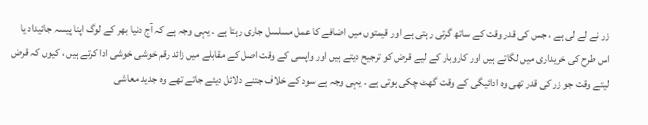زر نے لے لی ہے ، جس کی قدر وقت کے ساتھ گرتی رہتی ہے اور قیمتوں میں اضافے کا عمل مسلسل جاری رہتا ہے ۔ یہی وجہ ہے کہ آج دنیا بھر کے لوگ اپنا پیسہ جائیداد یا اس طرح کی خریداری میں لگاتے ہیں اور کاروبار کے لیے قرض کو ترجیح دیتے ہیں اور واپسی کے وقت اصل کے مقابلے میں زائد رقم خوشی خوشی ادا کرتے ہیں ، کیوں کہ قرض لیتے وقت جو زر کی قدر تھی وہ ادائیگی کے وقت گھٹ چکی ہوتی ہے ۔ یہی وجہ ہے سود کے خلاف جتنے دلائل دیئے جاتے تھے وہ جدید معاشی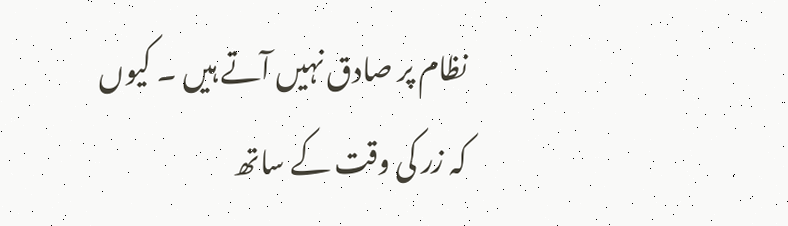نظام پر صادق نہیں آتے ہیں ۔ کیوں کہ زر کی وقت کے ساتھ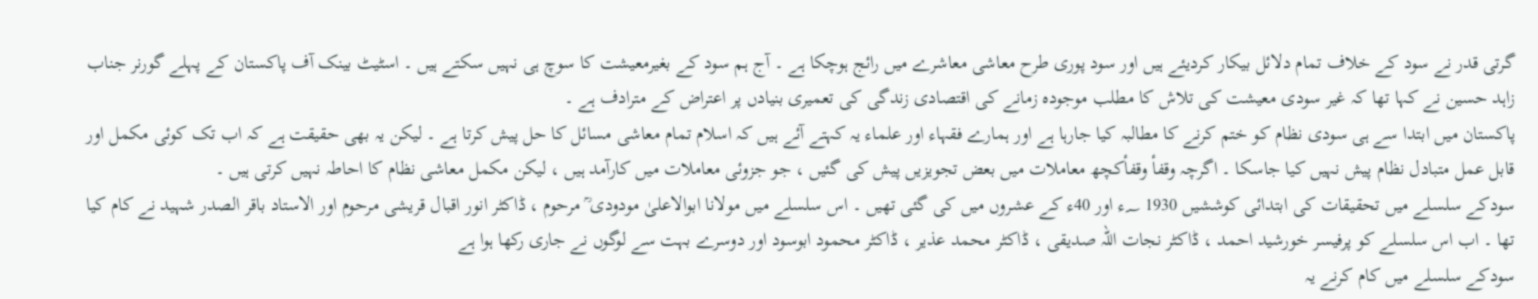گرتی قدر نے سود کے خلاف تمام دلائل بیکار کردیئے ہیں اور سود پوری طرح معاشی معاشرے میں رائج ہوچکا ہے ۔ آج ہم سود کے بغیرمعیشت کا سوچ ہی نہیں سکتے ہیں ۔ اسٹیٹ بینک آف پاکستان کے پہلے گورنر جناب زاہد حسین نے کہا تھا کہ غیر سودی معیشت کی تلاش کا مطلب موجودہ زمانے کی اقتصادی زندگی کی تعمیری بنیادں پر اعتراض کے مترادف ہے ۔
پاکستان میں ابتدا سے ہی سودی نظام کو ختم کرنے کا مطالبہ کیا جارہا ہے اور ہمارے فقہاء اور علماء یہ کہتے آئے ہیں کہ اسلام تمام معاشی مسائل کا حل پیش کرتا ہے ۔ لیکن یہ بھی حقیقت ہے کہ اب تک کوئی مکمل اور قابل عمل متبادل نظام پیش نہیں کیا جاسکا ۔ اگرچہ وقفأ وقفأکچھ معاملات میں بعض تجویزیں پیش کی گئیں ، جو جزوئی معاملات میں کارآمد ہیں ، لیکن مکمل معاشی نظام کا احاطہ نہیں کرتی ہیں ۔
سودکے سلسلے میں تحقیقات کی ابتدائی کوششیں 1930 ؁ء اور 40ء کے عشروں میں کی گئی تھیں ۔ اس سلسلے میں مولانا ابوالاعلیٰ مودودی ؒ مرحوم ، ڈاکٹر انور اقبال قریشی مرحوم اور الاستاد باقر الصدر شہید نے کام کیا تھا ۔ اب اس سلسلے کو پرفیسر خورشید احمد ، ڈاکٹر نجات اللہ صدیقی ، ڈاکٹر محمد عذیر ، ڈاکٹر محمود ابوسود اور دوسرے بہت سے لوگوں نے جاری رکھا ہوا ہے
سودکے سلسلے میں کام کرنے یہ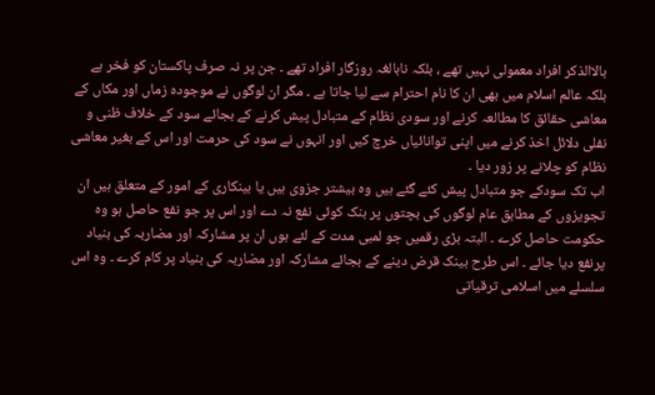بالاالذکر افراد معمولی نہیں تھے ، بلکہ نابالغہ روزگار افراد تھے ۔ جن پر نہ صرف پاکستان کو فخر ہے بلکہ عالم اسلام میں بھی ان کا نام احترام سے لیا جاتا ہے ۔ مگر ان لوگوں نے موجودہ زماں اور مکاں کے معاشی حقائق کا مطالعہ کرنے اور سودی نظام کے متبادل پیش کرنے کے بجائے سود کے خلاف ظنی و نفلی دلائل اخذ کرنے میں اپنی توانائیاں خرچ کیں اور انہوں نے سود کی حرمت اور اس کے بغیر معاشی نظام کو چلانے پر زور دیا ۔
اب تک سودکے جو متبادل پیش کئے گئے ہیں وہ بیشتر جزوی ہیں یا بینکاری کے امور کے متعلق ہیں ان تجویزوں کے مطابق عام لوگوں کی بچتوں پر بنک کوئی نفع نہ دے اور اس پر جو نفع حاصل ہو وہ حکومت حاصل کرے ۔ البتہ بڑی رقمیں جو لمبی مدت کے لئے ہوں ان پر مشارکہ اور مضاربہ کی بنیاد پرنفع دیا جائے ۔ اس طرح بینک قرض دینے کے بجائے مشارکہ اور مضاربہ کی بنیاد پر کام کرے ۔ وہ اس سلسلے میں اسلامی ترقیاتی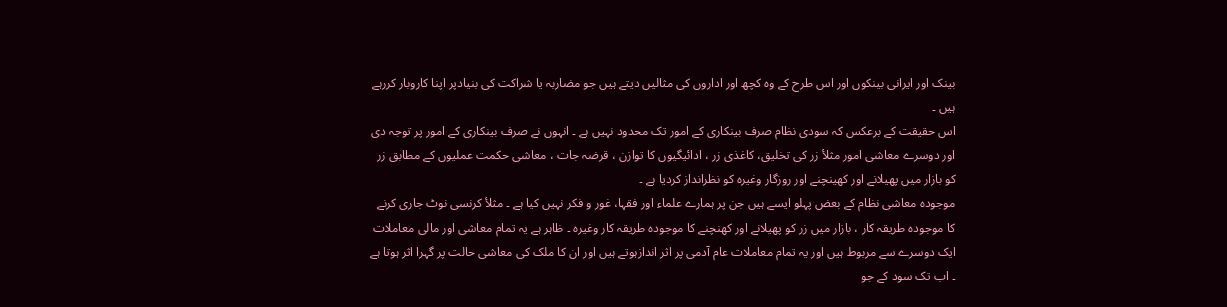بینک اور ایرانی بینکوں اور اس طرح کے وہ کچھ اور اداروں کی مثالیں دیتے ہیں جو مضاربہ یا شراکت کی بنیادپر اپنا کاروبار کررہے ہیں ۔
اس حقیقت کے برعکس کہ سودی نظام صرف بینکاری کے امور تک محدود نہیں ہے ۔ انہوں نے صرف بینکاری کے امور پر توجہ دی اور دوسرے معاشی امور مثلأ زر کی تخلیق، کاغذی زر ، ادائیگیوں کا توازن ، قرضہ جات ، معاشی حکمت عملیوں کے مطابق زر کو بازار میں پھیلانے اور کھینچنے اور روزگار وغیرہ کو نظرانداز کردیا ہے ۔
موجودہ معاشی نظام کے بعض پہلو ایسے ہیں جن پر ہمارے علماء اور فقہا، غور و فکر نہیں کیا ہے ۔ مثلأ کرنسی نوٹ جاری کرنے کا موجودہ طریقہ کار ، بازار میں زر کو پھیلانے اور کھنچنے کا موجودہ طریقہ کار وغیرہ ۔ ظاہر ہے یہ تمام معاشی اور مالی معاملات ایک دوسرے سے مربوط ہیں اور یہ تمام معاملات عام آدمی پر اثر اندازہوتے ہیں اور ان کا ملک کی معاشی حالت پر گہرا اثر ہوتا ہے ۔ اب تک سود کے جو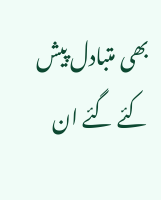بھی متبادل پیش کئے گئے ان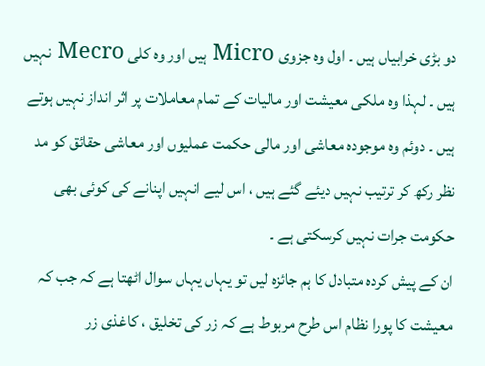دو بڑی خرابیاں ہیں ۔ اول وہ جزوی Micro ہیں اور وہ کلی Mecro نہیں ہیں ۔ لہذا وہ ملکی معیشت اور مالیات کے تمام معاملات پر اثر انداز نہیں ہوتے ہیں ۔ دوئم وہ موجودہ معاشی اور مالی حکمت عملیوں اور معاشی حقائق کو مد نظر رکھ کر ترتیب نہیں دیئے گئے ہیں ، اس لیے انہیں اپنانے کی کوئی بھی حکومت جرات نہیں کرسکتی ہے ۔
ان کے پیش کردہ متبادل کا ہم جائزہ لیں تو یہاں یہاں سوال اٹھتا ہے کہ جب کہ معیشت کا پورا نظام اس طرح مربوط ہے کہ زر کی تخلیق ، کاغذی زر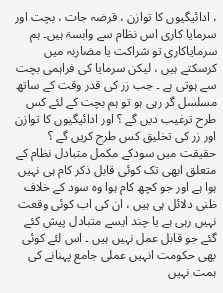، ادائیگیوں کا توازن ، قرضہ جات ، بچت اور سرمایا کاری اس نظام سے وابسۃ ہیں۔ ہم سرمایاکاری تو شراکت یا مضاربہ میں کرسکتے ہیں ، لیکن سرمایا کی فراہمی بچت سے ہوتی ہے ۔ جب زر کی قدر وقت کے ساتھ مسلسل گر رہی ہو تو ہم بچت کے لئے کس طرح ترغیب دیں گے ؟ اور ادائیگیوں کا توازن اور زر کی تخلیق کس طرح کریں گے ؟
حقیقت میں سودکے مکمل متبادل نظام کے متعلق ابھی تک کوئی قابل ذکر کام ہی نہیں ہوا ہے اور جو کچھ کام ہوا وہ سود کے خلاف ظنی دلائل ہی ہیں ، ان کی اب کوئی وقعت نہیں رہی ہے یا چند ایسے متبادل پیش کئے گئے جو قابل عمل نہیں ہیں ۔ اس لئے کوئی بھی حکومت انہیں عملی جامع پہنانے کی ہمت نہیں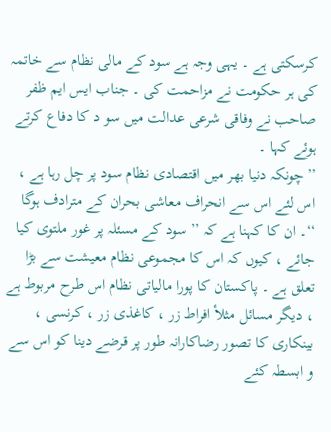کرسکتی ہے ۔ یہی وجہ ہے سود کے مالی نظام سے خاتمہ کی ہر حکومت نے مزاحمت کی ۔ جناب ایس ایم ظفر صاحب نے وفاقی شرعی عدالت میں سو د کا دفاع کرتے ہوئے کہا ۔
’’چونکہ دنیا بھر میں اقتصادی نظام سود پر چل رہا ہے ، اس لئے اس سے انحراف معاشی بحران کے مترادف ہوگا ‘‘۔ ان کا کہنا ہے کہ ’’ سود کے مسئلہ پر غور ملتوی کیا جائے ، کیوں کہ اس کا مجموعی نظام معیشت سے بڑا تعلق ہے ۔ پاکستان کا پورا مالیاتی نظام اس طرح مربوط ہے ، دیگر مسائل مثلأ افراط زر ، کاغذی زر ، کرنسی ، بینکاری کا تصور رضاکارانہ طور پر قرضے دینا کو اس سے و ابسطہ کئے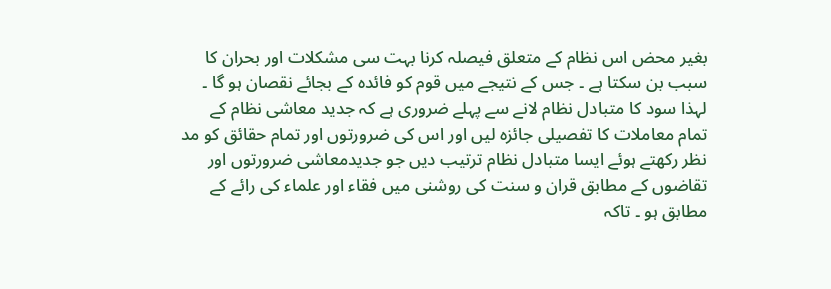بغیر محض اس نظام کے متعلق فیصلہ کرنا بہت سی مشکلات اور بحران کا سبب بن سکتا ہے ۔ جس کے نتیجے میں قوم کو فائدہ کے بجائے نقصان ہو گا ۔
لہذا سود کا متبادل نظام لانے سے پہلے ضروری ہے کہ جدید معاشی نظام کے تمام معاملات کا تفصیلی جائزہ لیں اور اس کی ضرورتوں اور تمام حقائق کو مد نظر رکھتے ہوئے ایسا متبادل نظام ترتیب دیں جو جدیدمعاشی ضرورتوں اور تقاضوں کے مطابق قران و سنت کی روشنی میں فقاء اور علماء کی رائے کے مطابق ہو ۔ تاکہ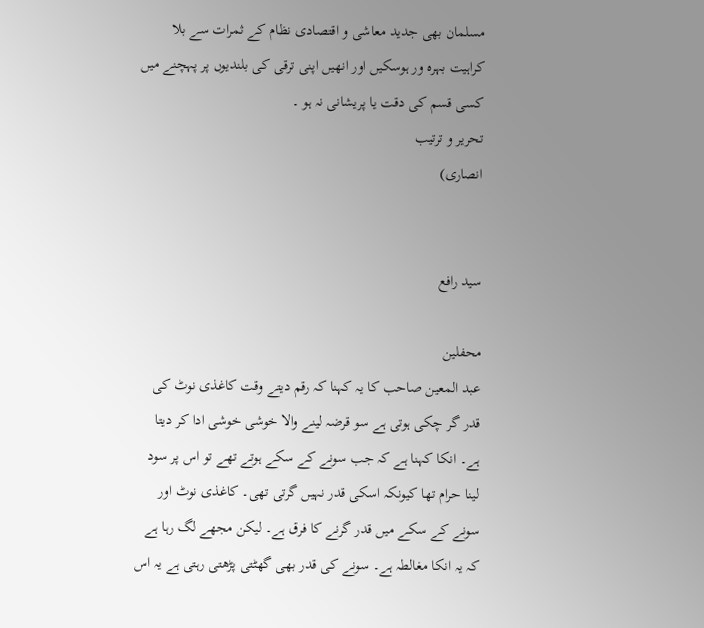مسلمان بھی جدید معاشی و اقتصادی نظام کے ثمرات سے بلا کراہیت بہرہ ور ہوسکیں اور انھیں اپنی ترقی کی بلندیوں پر پہچنے میں کسی قسم کی دقت یا پریشانی نہ ہو ۔
تحریر و ترتیب
انصاری)


سید رافع

محفلین
عبد المعین صاحب کا یہ کہنا کہ رقم دیتے وقت کاغذی نوٹ کی قدر گر چکی ہوتی ہے سو قرضہ لینے والا خوشی خوشی ادا کر دیتا ہے۔ انکا کہنا ہے کہ جب سونے کے سکے ہوتے تھے تو اس پر سود لینا حرام تھا کیونکہ اسکی قدر نہیں گرتی تھی۔ کاغذی نوٹ اور سونے کے سکے میں قدر گرنے کا فرق ہے۔ لیکن مجھے لگ رہا ہے کہ یہ انکا مغالطہ ہے۔ سونے کی قدر بھی گھٹتی پڑھتی رہتی ہے یہ اس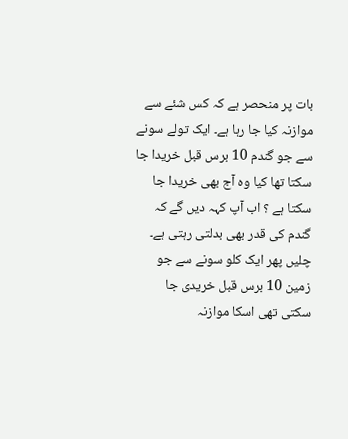بات پر منحصر ہے کہ کس شئے سے موازنہ کیا جا رہا ہے۔ ایک تولے سونے سے جو گندم 10 برس قبل خریدا جا سکتا تھا کیا وہ آج بھی خریدا جا سکتا ہے ؟ اب آپ کہہ دیں گے کہ گندم کی قدر بھی بدلتی رہتی ہے۔ چلیں پھر ایک کلو سونے سے جو زمین 10 برس قبل خریدی جا سکتی تھی اسکا موازنہ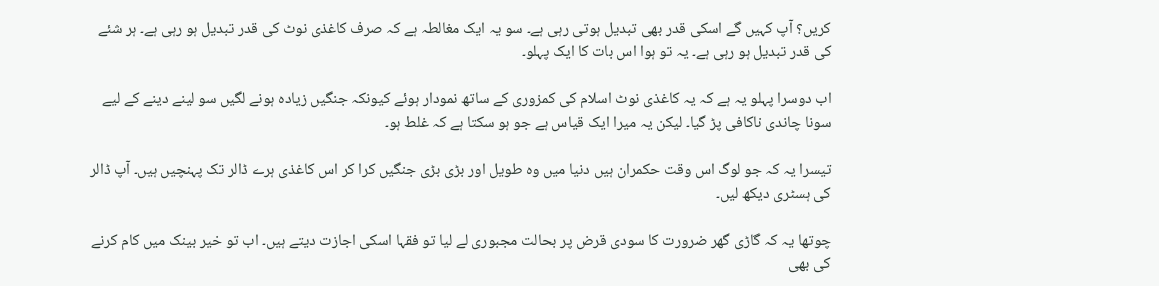کریں؟ آپ کہیں گے اسکی قدر بھی تبدیل ہوتی رہی ہے۔ سو یہ ایک مغالطہ ہے کہ صرف کاغذی نوٹ کی قدر تبدیل ہو رہی ہے۔ ہر شئے کی قدر تبدیل ہو رہی ہے۔ یہ تو ہوا اس بات کا ایک پہلو۔

اب دوسرا پہلو یہ ہے کہ یہ کاغذی نوٹ اسلام کی کمزوری کے ساتھ نمودار ہوئے کیونکہ جنگیں زیادہ ہونے لگیں سو لینے دینے کے لیے سونا چاندی ناکافی پڑ گیا۔ لیکن یہ میرا ایک قیاس ہے جو ہو سکتا ہے کہ غلط ہو۔

تیسرا یہ کہ جو لوگ اس وقت حکمران ہیں دنیا میں وہ طویل اور بڑی بڑی جنگیں کرا کر اس کاغذی ہرے ڈالر تک پہنچیں ہیں۔ آپ ڈالر کی ہسٹری دیکھ لیں۔

چوتھا یہ کہ گاڑی گھر ضرورت کا سودی قرض پر بحالت مجبوری لے لیا تو فقہا اسکی اجازت دیتے ہیں۔ اب تو خیر بینک میں کام کرنے کی بھی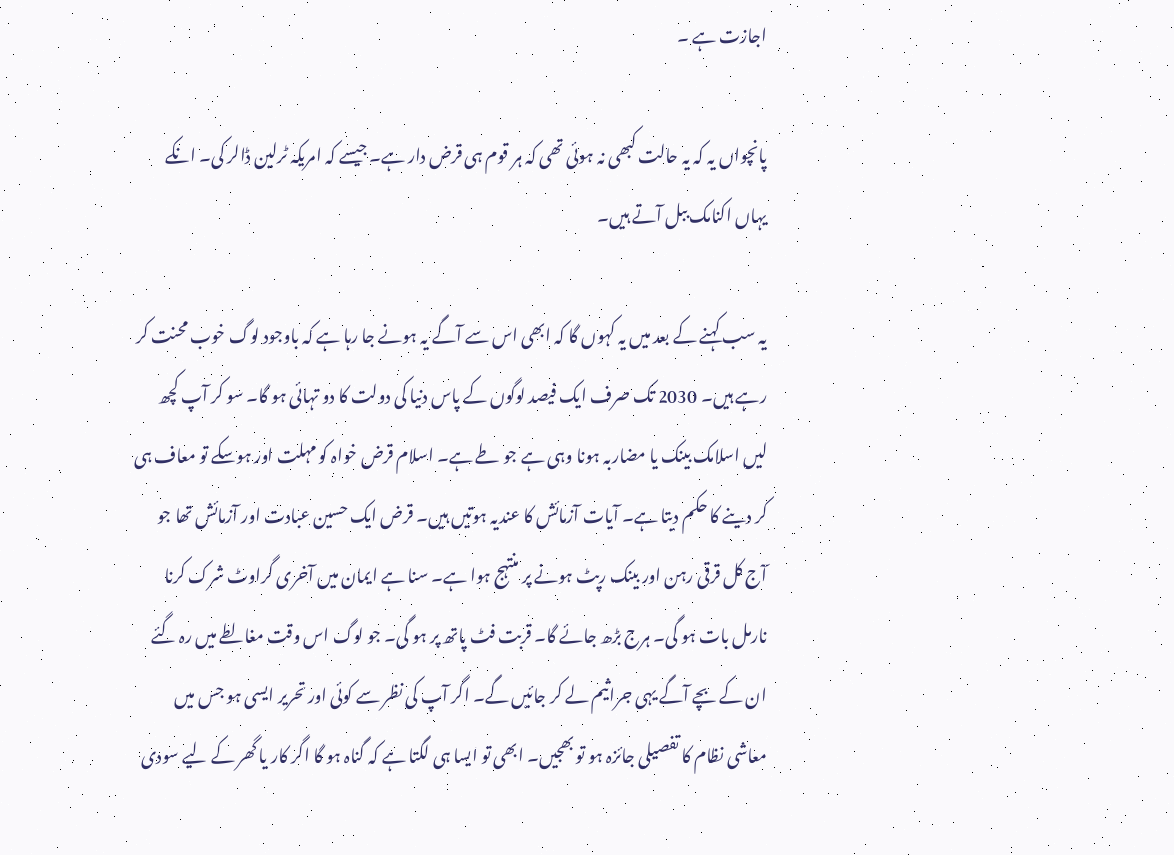اجازت ہے ۔

پانچواں یہ کہ یہ حالت کبھی نہ ہوئی تھی کہ ہر قوم ہی قرض دار ہے۔ جیسے کہ امریکہ ٹرلین ڈالر کی۔ انکے یہاں اکنامک ببل آتے ہیں۔

یہ سب کہنے کے بعد میں یہ کہوں گا کہ ابھی اس سے آگے یہ ہونے جا رہا ہے کہ باوجود لوگ خوب محنت کر رہے ہیں۔ 2030 تک صرف ایک فیصد لوگوں کے پاس دنیا کی دولت کا دو تہائی ہو گا۔ سو کر آپ کچھ لیں اسلامک بینک یا مضاربہ ہونا وہی ہے جو طے ہے۔ اسلام قرض خواہ کو مہلت اور ہوسکے تو معاف ہی کر دینے کا حکم دیتا ہے۔ آیات آزمائش کا عندیہ ہوتیں ہیں۔ قرض ایک حسین عبادت اور آزمائش تھا جو آج کل قرقی رہن اور بینک رپٹ ہونے پر منتہج ہوا ہے۔ سنا ہے ایمان میں آخری گراوٹ شرک کرنا نارمل بات ہو گی۔ ہرج بڑھ جائے گا۔ قربت فٹ پاتھ پر ہو گی۔ جو لوگ اس وقت مغالطے میں رہ گئے ان کے بچے آگے یہی جراثیم لے کر جائیں گے۔ اگر آپ کی نظر سے کوئی اور تحریر ایسی ہو جس میں معاشی نظام کا تفصیلی جائزہ ہو تو بھجیں۔ ابھی تو ایسا ہی لگتا ہے کہ گناہ ہو گا اگر کار یا گھر کے لیے سودی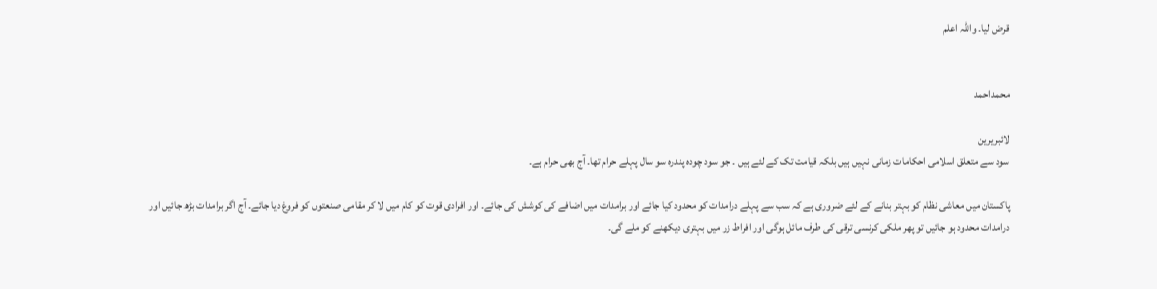قرض لیا۔ واللہ اعلم


محمداحمد

لائبریرین
سود سے متعلق اسلامی احکامات زمانی نہیں ہیں بلکہ قیامت تک کے لئے ہیں ۔ جو سود چودہ پندرہ سو سال پہلے حرام تھا۔ آج بھی حرام ہے۔

پاکستان میں معاشی نظام کو بہتر بنانے کے لئے ضروری ہے کہ سب سے پہلے درامدات کو محدود کیا جائے اور برامدات میں اضافے کی کوشش کی جائے۔ اور افرادی قوت کو کام میں لا کر مقامی صنعتوں کو فروغ دیا جائے۔ آج اگر برامدات بڑھ جائیں اور درامدات محدود ہو جائیں تو پھر ملکی کرنسی ترقی کی طرف مائل ہوگی اور افراط زر میں بہتری دیکھنے کو ملے گی۔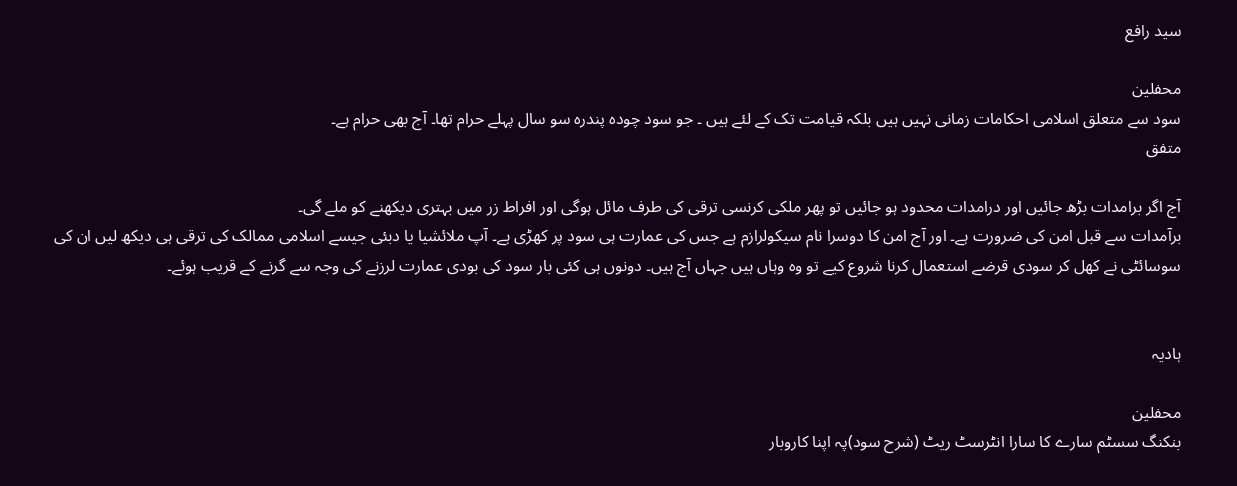سید رافع

محفلین
سود سے متعلق اسلامی احکامات زمانی نہیں ہیں بلکہ قیامت تک کے لئے ہیں ۔ جو سود چودہ پندرہ سو سال پہلے حرام تھا۔ آج بھی حرام ہے۔
متفق

آج اگر برامدات بڑھ جائیں اور درامدات محدود ہو جائیں تو پھر ملکی کرنسی ترقی کی طرف مائل ہوگی اور افراط زر میں بہتری دیکھنے کو ملے گی۔
برآمدات سے قبل امن کی ضرورت ہے۔ اور آج امن کا دوسرا نام سیکولرازم ہے جس کی عمارت ہی سود پر کھڑی ہے۔ آپ ملائشیا یا دبئی جیسے اسلامی ممالک کی ترقی ہی دیکھ لیں ان کی سوسائٹی نے کھل کر سودی قرضے استعمال کرنا شروع کیے تو وہ وہاں ہیں جہاں آج ہیں۔ دونوں ہی کئی بار سود کی بودی عمارت لرزنے کی وجہ سے گرنے کے قریب ہوئے۔


ہادیہ

محفلین
بنکنگ سسٹم سارے کا سارا انٹرسٹ ریٹ (شرح سود)پہ اپنا کاروبار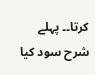کرتا۔۔ پہلے شرح سود کیا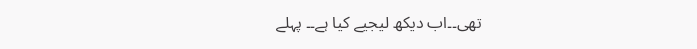تھی۔۔اب دیکھ لیجیے کیا ہے۔۔ پہلے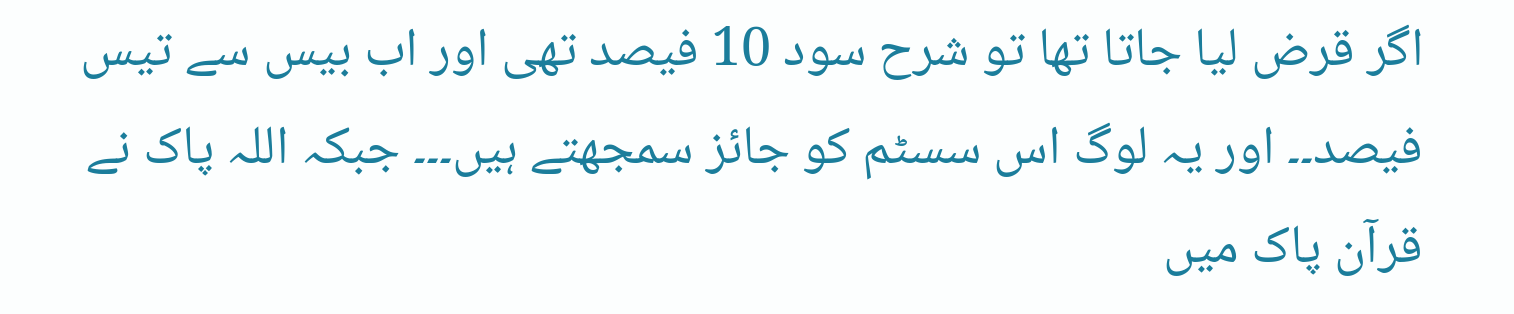اگر قرض لیا جاتا تھا تو شرح سود 10 فیصد تھی اور اب بیس سے تیس فیصد۔۔ اور یہ لوگ اس سسٹم کو جائز سمجھتے ہیں۔۔۔ جبکہ اللہ پاک نے قرآن پاک میں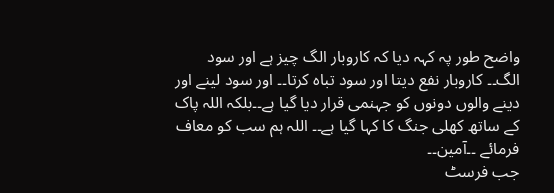واضح طور پہ کہہ دیا کہ کاروبار الگ چیز ہے اور سود الگ۔۔ کاروبار نفع دیتا اور سود تباہ کرتا۔۔ اور سود لینے اور دینے والوں دونوں کو جہنمی قرار دیا گیا ہے۔۔بلکہ اللہ پاک کے ساتھ کھلی جنگ کا کہا گیا ہے۔۔ اللہ ہم سب کو معاف فرمائے ۔۔آمین۔۔
جب فرسٹ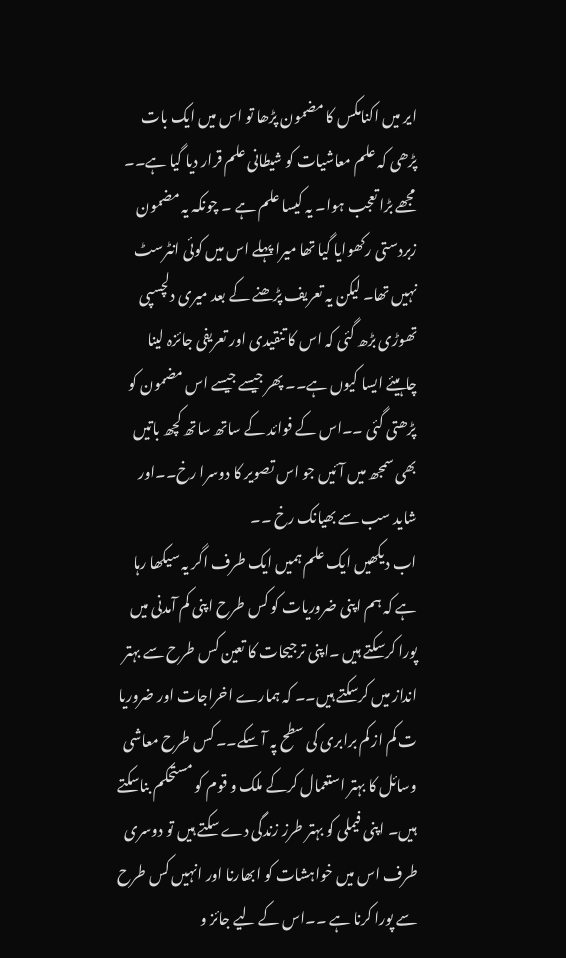ایر میں اکنامکس کا مضمون پڑھا تو اس میں ایک بات پڑھی کہ علم معاشیات کو شیطانی علم قرار دیا گیا ہے۔۔ مجھے بڑا تعجب ہوا۔ یہ کیسا علم ہے ۔ چونکہ یہ مضمون زبردستی رکھوایا گیا تھا میرا پہلے اس میں کوئی انٹرسٹ نہیں تھا۔ لیکن یہ تعریف پڑھنے کے بعد میری دلچسپی تھوڑی بڑھ گئی کہ اس کا تنقیدی اور تعریفی جائزہ لینا چاہیئے ایسا کیوں ہے۔۔ پھر جیسے جیسے اس مضمون کو پڑھتی گئی ۔۔اس کے فوائد کے ساتھ ساتھ کچھ باتیں بھی سمجھ میں آئیں جو اس تصویر کا دوسرا رخ۔۔اور شاید سب سے بھیانک رخ ۔۔
اب دیکھیں ایک علم ہمیں ایک طرف اگر یہ سیکھا رہا ہے کہ ہم اپنی ضروریات کو کس طرح اپنی کم آمدنی میں پورا کرسکتے ہیں ۔اپنی ترجیحات کا تعین کس طرح سے بہتر انداز میں کرسکتے ہیں۔۔ کہ ہمارے اخراجات اور ضروریا ت کم از کم برابری کی سطح پہ آ سکے۔۔ کس طرح معاشی وسائل کا بہتر استعمال کرکے ملک و قوم کو مستحکم بناسکتے ہیں۔ اپنی فیملی کو بہتر طرز زندگی دے سکتے ہیں تو دوسری طرف اس میں خواہشات کو ابھارنا اور انہیں کس طرح سے پورا کرنا ہے ۔۔اس کے لیے جائز و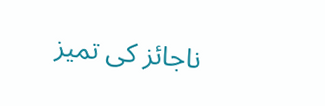ناجائز کی تمیز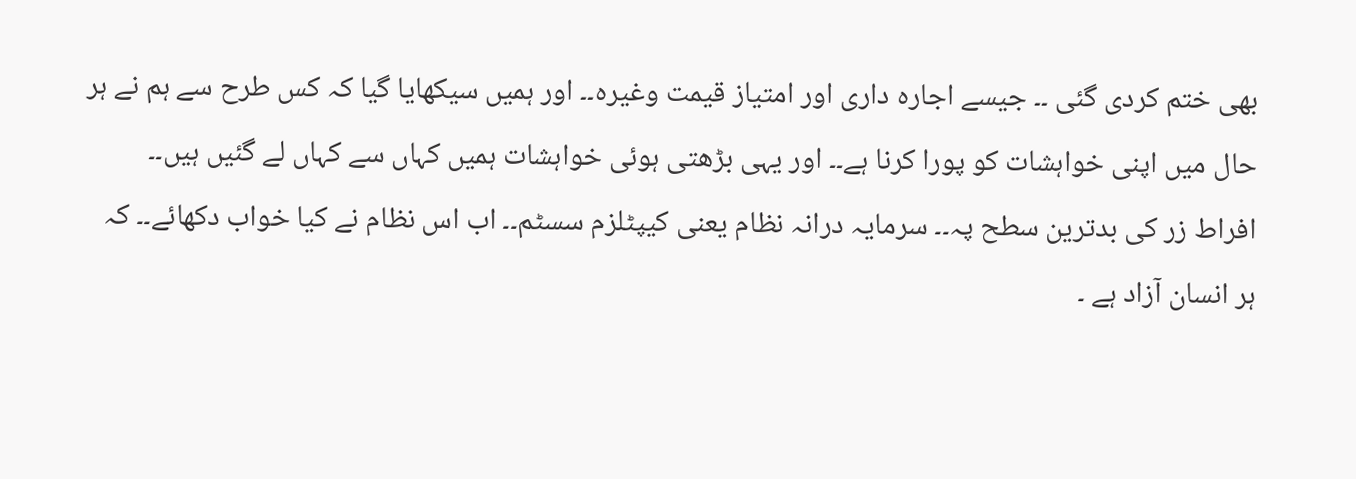بھی ختم کردی گئی ۔۔ جیسے اجارہ داری اور امتیاز قیمت وغیرہ۔۔ اور ہمیں سیکھایا گیا کہ کس طرح سے ہم نے ہر حال میں اپنی خواہشات کو پورا کرنا ہے۔۔ اور یہی بڑھتی ہوئی خواہشات ہمیں کہاں سے کہاں لے گئیں ہیں۔۔ افراط زر کی بدترین سطح پہ۔۔ سرمایہ درانہ نظام یعنی کیپٹلزم سسٹم۔۔ اب اس نظام نے کیا خواب دکھائے۔۔ کہ ہر انسان آزاد ہے ۔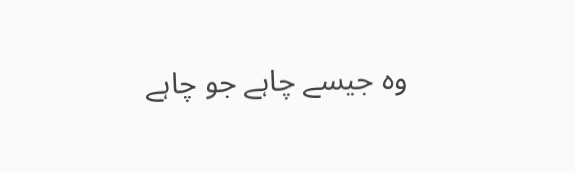وہ جیسے چاہے جو چاہے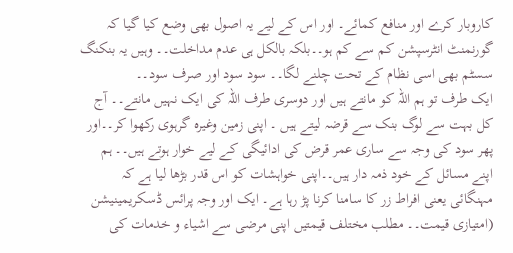کاروبار کرے اور منافع کمائے۔ اور اس کے لیے یہ اصول بھی وضع کیا گیا کہ گورنمنٹ انٹرسپشن کم سے کم ہو۔۔بلکہ بالکل ہی عدم مداخلت۔۔ وہیں یہ بنکنگ سسٹم بھی اسی نظام کے تحت چلنے لگا۔۔ سود سود اور صرف سود۔۔
ایک طرف تو ہم اللہ کو مانتے ہیں اور دوسری طرف اللہ کی ایک نہیں مانتے۔۔ آج کل بہت سے لوگ بنک سے قرضہ لیتے ہیں ۔ اپنی زمین وغیرہ گرہوی رکھوا کر۔۔اور پھر سود کی وجہ سے ساری عمر قرض کی ادائیگی کے لیے خوار ہوتے ہیں۔۔ ہم اپنے مسائل کے خود ذمہ دار ہیں۔۔اپنی خواہشات کو اس قدر بڑھا لیا ہے کہ مہنگائی یعنی افراط زر کا سامنا کرنا پڑ رہا ہے۔ ایک اور وجہ پرائس ڈسکریمینیشن (امتیازی قیمت۔۔ مطلب مختلف قیمتیں اپنی مرضی سے اشیاء و خدمات کی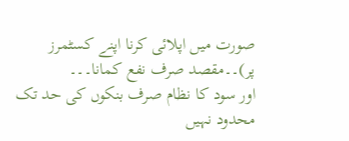صورت میں اپلائی کرنا اپنے کسٹمرز پر)۔۔مقصد صرف نفع کمانا۔۔۔
اور سود کا نظام صرف بنکوں کی حد تک محدود نہیں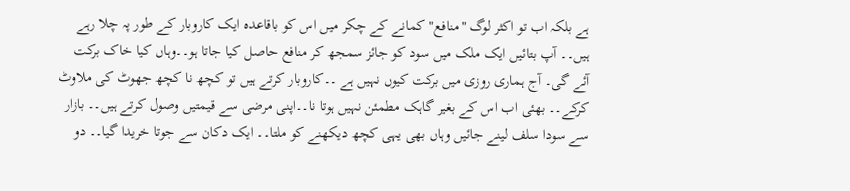ہے بلکہ اب تو اکثر لوگ "منافع" کمانے کے چکر میں اس کو باقاعدہ ایک کاروبار کے طور پہ چلا رہے ہیں۔۔ آپ بتائیں ایک ملک میں سود کو جائز سمجھ کر منافع حاصل کیا جاتا ہو۔۔وہاں کیا خاک برکت آئے گی۔ آج ہماری روزی میں برکت کیوں نہیں ہے ۔۔کاروبار کرتے ہیں تو کچھ نا کچھ جھوٹ کی ملاوٹ کرکے۔۔ بھئی اب اس کے بغیر گاہک مطمئن نہیں ہوتا نا۔۔اپنی مرضی سے قیمتیں وصول کرتے ہیں۔۔ بازار سے سودا سلف لینے جائیں وہاں بھی یہی کچھ دیکھنے کو ملتا۔۔ ایک دکان سے جوتا خریدا گیا۔۔ دو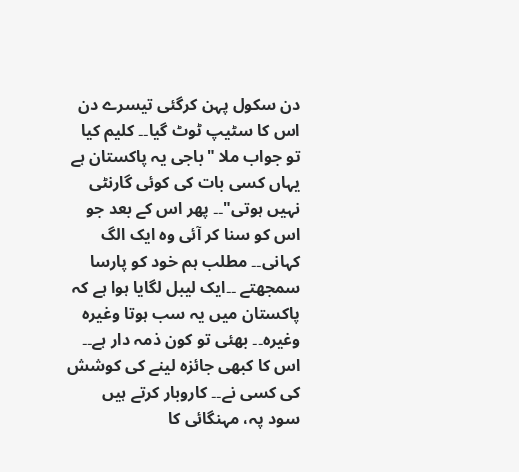دن سکول پہن کرگئی تیسرے دن اس کا سٹیپ ٹوٹ گیا۔۔ کلیم کیا تو جواب ملا "باجی یہ پاکستان ہے یہاں کسی بات کی کوئی گارنٹی نہیں ہوتی"۔۔ پھر اس کے بعد جو اس کو سنا کر آئی وہ ایک الگ کہانی۔۔ مطلب ہم خود کو پارسا سمجھتے ۔۔ایک لیبل لگایا ہوا ہے کہ پاکستان میں یہ سب ہوتا وغیرہ وغیرہ۔۔ بھئی تو کون ذمہ دار ہے۔۔ اس کا کبھی جائزہ لینے کی کوشش کی کسی نے۔۔ کاروبار کرتے ہیں سود پہ، مہنگائی کا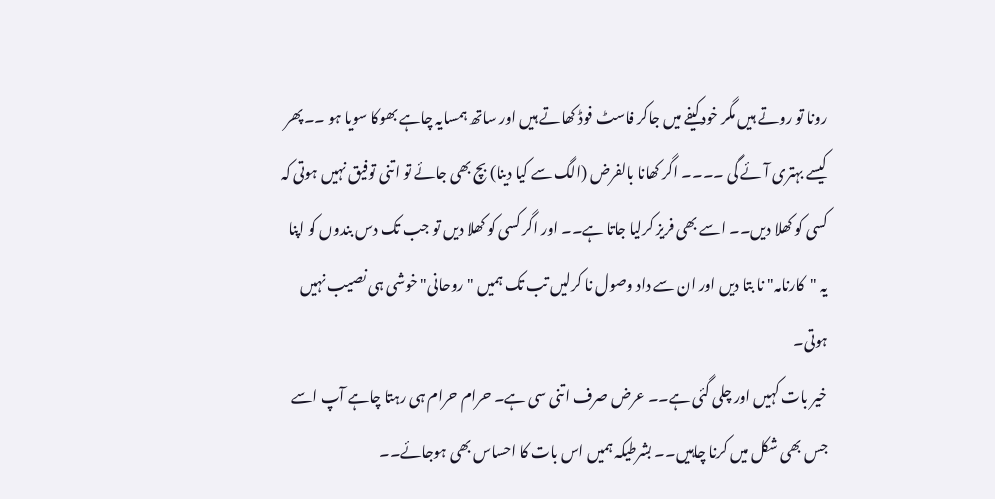رونا تو روتے ہیں مگر خود کیفے میں جاکر فاسٹ فوڈ کھاتے ہیں اور ساتھ ہمسایہ چاہے بھوکا سویا ہو ۔۔پھر کیسے بہتری آئے گی ۔۔۔۔ اگر کھانا بالفرض (الگ سے کیا دینا) بچ بھی جائے تو اتنی توفیق نہیں ہوتی کہ کسی کو کھلا دیں۔۔ اسے بھی فریز کرلیا جاتا ہے۔۔ اور اگر کسی کو کھلا دیں تو جب تک دس بندوں کو اپنا یہ "کارنامہ" نا بتا دیں اور ان سے داد وصول نا کرلیں تب تک ہمیں "روحانی" خوشی ہی نصیب نہیں ہوتی۔
خیر بات کہیں اور چلی گئی ہے۔۔ عرض صرف اتنی سی ہے۔ حرام حرام ہی رہتا چاہے آپ اسے جس بھی شکل میں کرنا چاہیں۔۔ بشرطیکہ ہمیں اس بات کا احساس بھی ہوجائے۔۔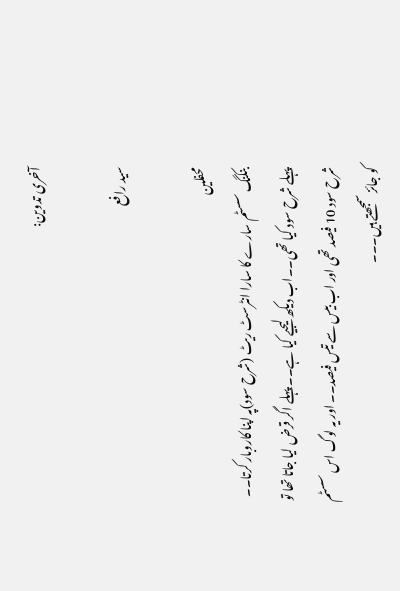آخری تدوین:

سید رافع

محفلین
بنکنگ سسٹم سارے کا سارا انٹرسٹ ریٹ (شرح سود)پہ اپنا کاروبار کرتا۔۔ پہلے شرح سود کیا تھی۔۔اب دیکھ لیجیے کیا ہے۔۔ پہلے اگر قرض لیا جاتا تھا تو شرح سود 10 فیصد تھی اور اب بیس سے تیس فیصد۔۔ اور یہ لوگ اس سسٹم کو جائز سمجھتے ہیں۔۔۔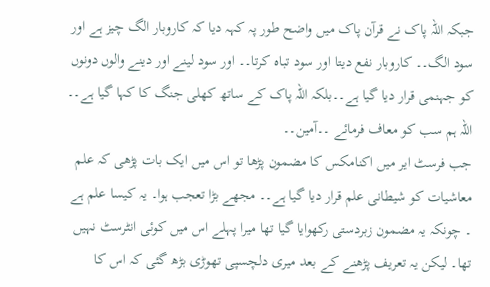جبکہ اللہ پاک نے قرآن پاک میں واضح طور پہ کہہ دیا کہ کاروبار الگ چیز ہے اور سود الگ۔۔ کاروبار نفع دیتا اور سود تباہ کرتا۔۔ اور سود لینے اور دینے والوں دونوں کو جہنمی قرار دیا گیا ہے۔۔بلکہ اللہ پاک کے ساتھ کھلی جنگ کا کہا گیا ہے۔۔ اللہ ہم سب کو معاف فرمائے ۔۔آمین۔۔
جب فرسٹ ایر میں اکنامکس کا مضمون پڑھا تو اس میں ایک بات پڑھی کہ علم معاشیات کو شیطانی علم قرار دیا گیا ہے۔۔ مجھے بڑا تعجب ہوا۔ یہ کیسا علم ہے ۔ چونکہ یہ مضمون زبردستی رکھوایا گیا تھا میرا پہلے اس میں کوئی انٹرسٹ نہیں تھا۔ لیکن یہ تعریف پڑھنے کے بعد میری دلچسپی تھوڑی بڑھ گئی کہ اس کا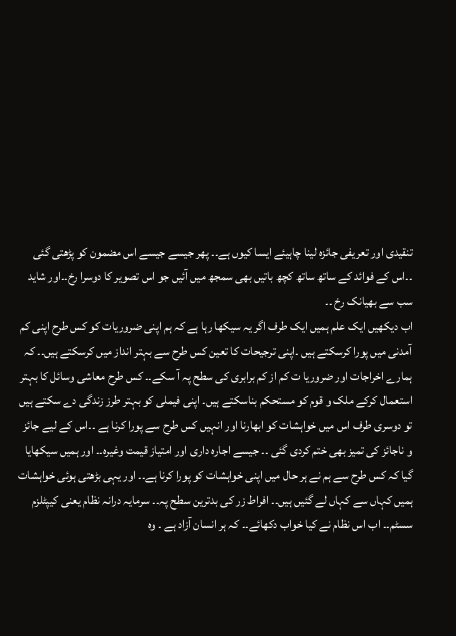تنقیدی اور تعریفی جائزہ لینا چاہیئے ایسا کیوں ہے۔۔ پھر جیسے جیسے اس مضمون کو پڑھتی گئی ۔۔اس کے فوائد کے ساتھ ساتھ کچھ باتیں بھی سمجھ میں آئیں جو اس تصویر کا دوسرا رخ۔۔اور شاید سب سے بھیانک رخ ۔۔
اب دیکھیں ایک علم ہمیں ایک طرف اگر یہ سیکھا رہا ہے کہ ہم اپنی ضروریات کو کس طرح اپنی کم آمدنی میں پورا کرسکتے ہیں ۔اپنی ترجیحات کا تعین کس طرح سے بہتر انداز میں کرسکتے ہیں۔۔ کہ ہمارے اخراجات اور ضروریا ت کم از کم برابری کی سطح پہ آ سکے۔۔ کس طرح معاشی وسائل کا بہتر استعمال کرکے ملک و قوم کو مستحکم بناسکتے ہیں۔ اپنی فیملی کو بہتر طرز زندگی دے سکتے ہیں تو دوسری طرف اس میں خواہشات کو ابھارنا اور انہیں کس طرح سے پورا کرنا ہے ۔۔اس کے لیے جائز و ناجائز کی تمیز بھی ختم کردی گئی ۔۔ جیسے اجارہ داری اور امتیاز قیمت وغیرہ۔۔ اور ہمیں سیکھایا گیا کہ کس طرح سے ہم نے ہر حال میں اپنی خواہشات کو پورا کرنا ہے۔۔ اور یہی بڑھتی ہوئی خواہشات ہمیں کہاں سے کہاں لے گئیں ہیں۔۔ افراط زر کی بدترین سطح پہ۔۔ سرمایہ درانہ نظام یعنی کیپٹلزم سسٹم۔۔ اب اس نظام نے کیا خواب دکھائے۔۔ کہ ہر انسان آزاد ہے ۔ وہ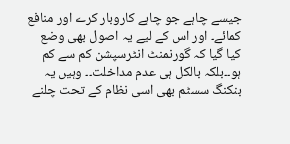جیسے چاہے جو چاہے کاروبار کرے اور منافع کمائے۔ اور اس کے لیے یہ اصول بھی وضع کیا گیا کہ گورنمنٹ انٹرسپشن کم سے کم ہو۔۔بلکہ بالکل ہی عدم مداخلت۔۔ وہیں یہ بنکنگ سسٹم بھی اسی نظام کے تحت چلنے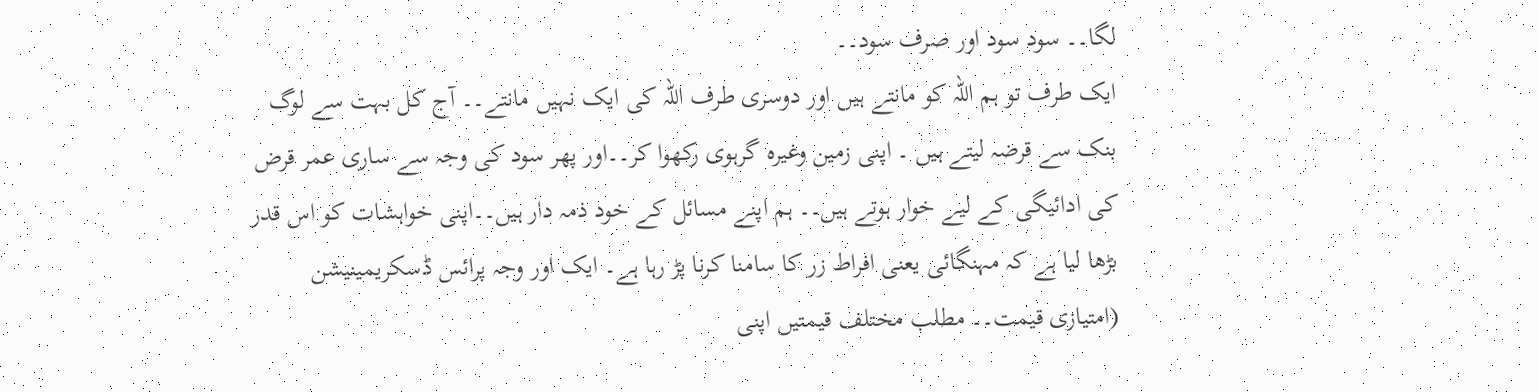لگا۔۔ سود سود اور صرف سود۔۔
ایک طرف تو ہم اللہ کو مانتے ہیں اور دوسری طرف اللہ کی ایک نہیں مانتے۔۔ آج کل بہت سے لوگ بنک سے قرضہ لیتے ہیں ۔ اپنی زمین وغیرہ گرہوی رکھوا کر۔۔اور پھر سود کی وجہ سے ساری عمر قرض کی ادائیگی کے لیے خوار ہوتے ہیں۔۔ ہم اپنے مسائل کے خود ذمہ دار ہیں۔۔اپنی خواہشات کو اس قدر بڑھا لیا ہے کہ مہنگائی یعنی افراط زر کا سامنا کرنا پڑ رہا ہے۔ ایک اور وجہ پرائس ڈسکریمینیشن (امتیازی قیمت۔۔ مطلب مختلف قیمتیں اپنی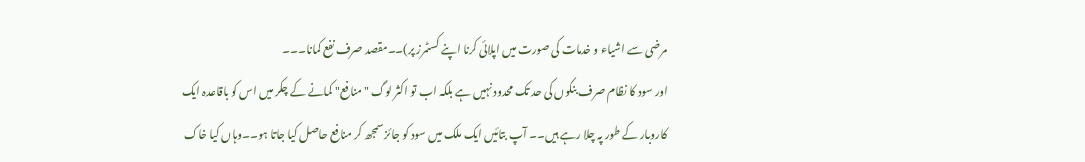مرضی سے اشیاء و خدمات کی صورت میں اپلائی کرنا اپنے کسٹمرز پر)۔۔مقصد صرف نفع کمانا۔۔۔
اور سود کا نظام صرف بنکوں کی حد تک محدود نہیں ہے بلکہ اب تو اکثر لوگ "منافع" کمانے کے چکر میں اس کو باقاعدہ ایک کاروبار کے طور پہ چلا رہے ہیں۔۔ آپ بتائیں ایک ملک میں سود کو جائز سمجھ کر منافع حاصل کیا جاتا ہو۔۔وہاں کیا خاک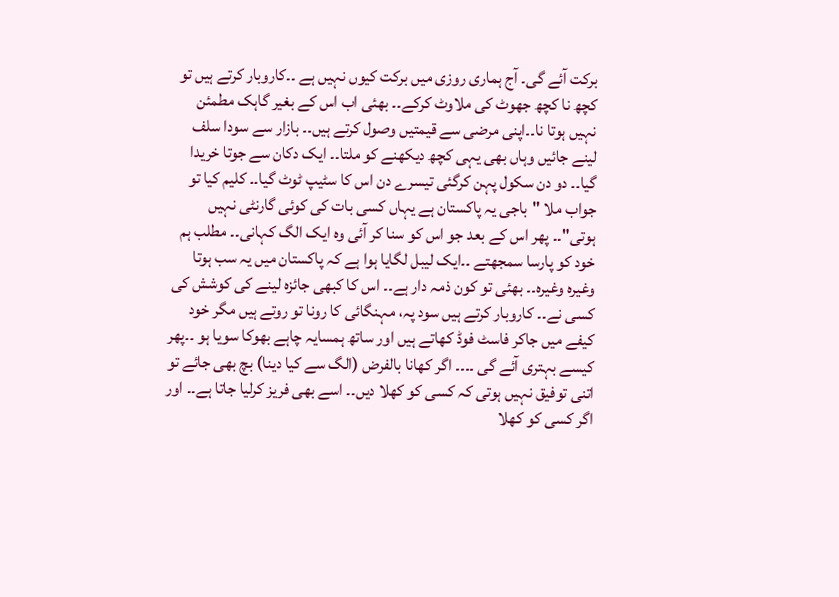برکت آئے گی۔ آج ہماری روزی میں برکت کیوں نہیں ہے ۔۔کاروبار کرتے ہیں تو کچھ نا کچھ جھوٹ کی ملاوٹ کرکے۔۔ بھئی اب اس کے بغیر گاہک مطمئن نہیں ہوتا نا۔۔اپنی مرضی سے قیمتیں وصول کرتے ہیں۔۔ بازار سے سودا سلف لینے جائیں وہاں بھی یہی کچھ دیکھنے کو ملتا۔۔ ایک دکان سے جوتا خریدا گیا۔۔ دو دن سکول پہن کرگئی تیسرے دن اس کا سٹیپ ٹوٹ گیا۔۔ کلیم کیا تو جواب ملا "باجی یہ پاکستان ہے یہاں کسی بات کی کوئی گارنٹی نہیں ہوتی"۔۔ پھر اس کے بعد جو اس کو سنا کر آئی وہ ایک الگ کہانی۔۔ مطلب ہم خود کو پارسا سمجھتے ۔۔ایک لیبل لگایا ہوا ہے کہ پاکستان میں یہ سب ہوتا وغیرہ وغیرہ۔۔ بھئی تو کون ذمہ دار ہے۔۔ اس کا کبھی جائزہ لینے کی کوشش کی کسی نے۔۔ کاروبار کرتے ہیں سود پہ، مہنگائی کا رونا تو روتے ہیں مگر خود کیفے میں جاکر فاسٹ فوڈ کھاتے ہیں اور ساتھ ہمسایہ چاہے بھوکا سویا ہو ۔۔پھر کیسے بہتری آئے گی ۔۔۔۔ اگر کھانا بالفرض (الگ سے کیا دینا) بچ بھی جائے تو اتنی توفیق نہیں ہوتی کہ کسی کو کھلا دیں۔۔ اسے بھی فریز کرلیا جاتا ہے۔۔ اور اگر کسی کو کھلا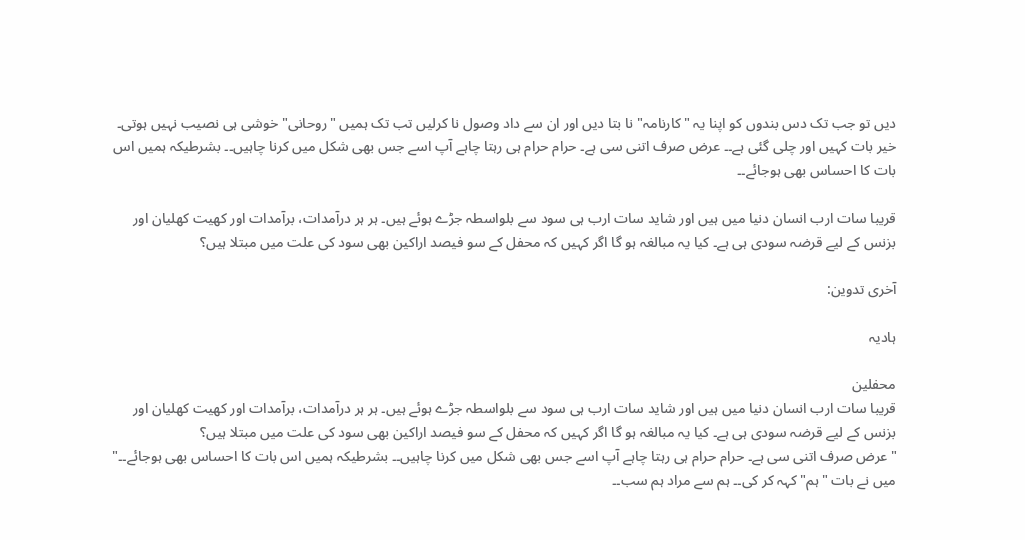دیں تو جب تک دس بندوں کو اپنا یہ "کارنامہ" نا بتا دیں اور ان سے داد وصول نا کرلیں تب تک ہمیں "روحانی" خوشی ہی نصیب نہیں ہوتی۔
خیر بات کہیں اور چلی گئی ہے۔۔ عرض صرف اتنی سی ہے۔ حرام حرام ہی رہتا چاہے آپ اسے جس بھی شکل میں کرنا چاہیں۔۔ بشرطیکہ ہمیں اس بات کا احساس بھی ہوجائے۔۔

قریبا سات ارب انسان دنیا میں ہیں اور شاید سات ارب ہی سود سے بلواسطہ جڑے ہوئے ہیں۔ ہر ہر درآمدات، برآمدات اور کھیت کھلیان اور بزنس کے لیے قرضہ سودی ہی ہے۔ کیا یہ مبالغہ ہو گا اگر کہیں کہ محفل کے سو فیصد اراکین بھی سود کی علت میں مبتلا ہیں؟

آخری تدوین:

ہادیہ

محفلین
قریبا سات ارب انسان دنیا میں ہیں اور شاید سات ارب ہی سود سے بلواسطہ جڑے ہوئے ہیں۔ ہر ہر درآمدات، برآمدات اور کھیت کھلیان اور بزنس کے لیے قرضہ سودی ہی ہے۔ کیا یہ مبالغہ ہو گا اگر کہیں کہ محفل کے سو فیصد اراکین بھی سود کی علت میں مبتلا ہیں؟
"عرض صرف اتنی سی ہے۔ حرام حرام ہی رہتا چاہے آپ اسے جس بھی شکل میں کرنا چاہیں۔۔ بشرطیکہ ہمیں اس بات کا احساس بھی ہوجائے۔۔"
میں نے بات "ہم" کہہ کر کی۔۔ ہم سے مراد ہم سب۔۔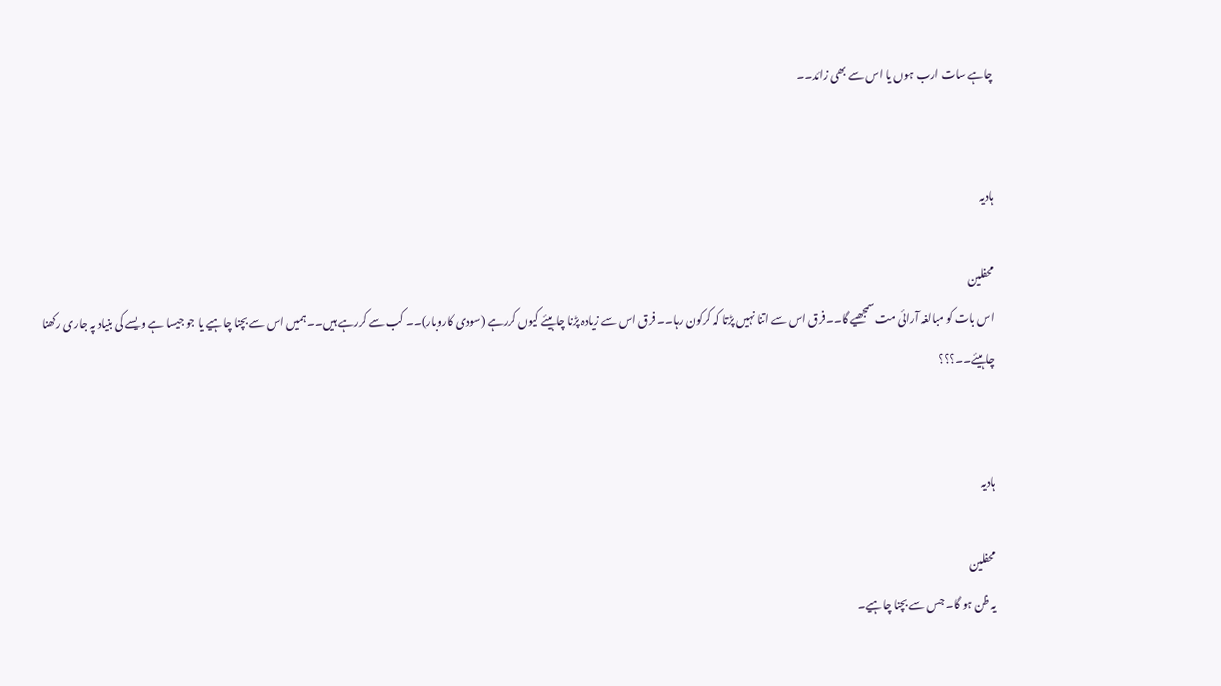چاہے سات ارب ہوں یا اس سے بھی زائد۔۔


ہادیہ

محفلین
اس بات کو مبالغہ آرائی مت سمجھیے گا۔۔فرق اس سے اتنا نہیں پڑتا کہ کرکون رہا۔۔ فرق اس سے زیادہ پڑنا چاہیئے کیوں کررہے (سودی کاروبار)۔۔ کب سے کررہے ہیں۔۔ ہمیں اس سے بچنا چاہیے یا جو جیسا ہے ویسے کی بنیاد پہ جاری رکھنا چاہیئے۔۔؟؟؟


ہادیہ

محفلین
یہ ظن ہو گا۔ جس سے بچنا چاہیے۔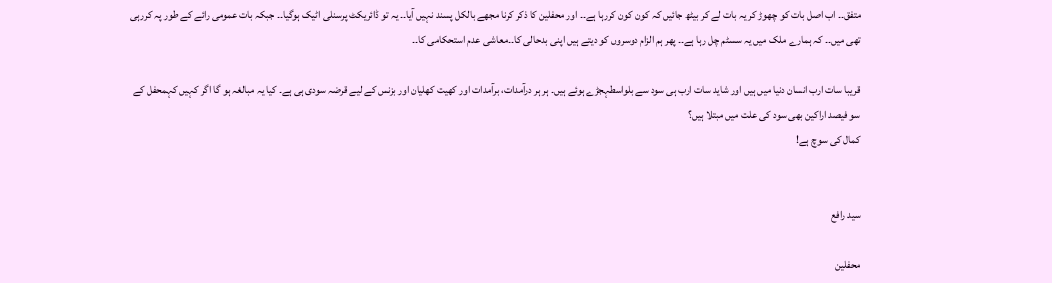متفق۔۔ اب اصل بات کو چھوڑ کر یہ بات لے کر بیٹھ جائیں کہ کون کون کررہا ہے۔۔ اور محفلین کا ذکر کرنا مجھے بالکل پسند نہیں آیا۔۔ یہ تو ڈائریکٹ پرسنلی اٹیک ہوگیا۔۔ جبکہ بات عمومی رائے کے طور پہ کررہی تھی میں۔۔ کہ ہمارے ملک میں یہ سسٹم چل رہا ہے۔۔ پھر ہم الزام دوسروں کو دیتے ہیں اپنی بدحالی کا۔۔معاشی عدم استحکامی کا۔۔

قریبا سات ارب انسان دنیا میں ہیں اور شاید سات ارب ہی سود سے بلواسطہجڑے ہوئے ہیں۔ ہر ہر درآمدات، برآمدات اور کھیت کھلیان اور بزنس کے لیے قرضہ سودی ہی ہے۔ کیا یہ مبالغہ ہو گا اگر کہیں کہمحفل کے سو فیصد اراکین بھی سود کی علت میں مبتلا ہیں؟
کمال کی سوچ ہے!


سید رافع

محفلین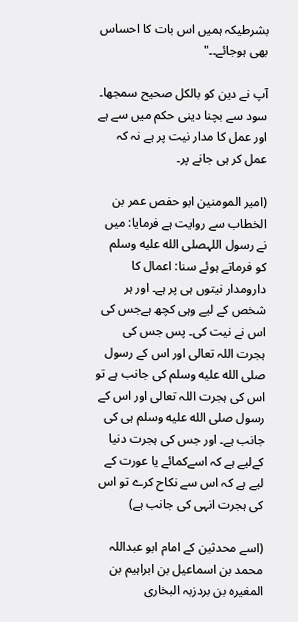بشرطیکہ ہمیں اس بات کا احساس بھی ہوجائے۔۔"

آپ نے دین کو بالکل صحیح سمجھا۔ سود سے بچنا دینی حکم میں سے ہے اور عمل کا مدار نیت پر ہے نہ کہ عمل کر ہی جانے پر۔

(امیر المومنین ابو حفص عمر بن الخطاب سے روایت ہے فرمایا: میں نے رسول اللہصلى الله عليه وسلم کو فرماتے ہوئے سنا: اعمال کا دارومدار نیتوں ہی پر ہے۔ اور ہر شخص کے لیے وہی کچھ ہےجس کی اس نے نیت کی۔ پس جس کی ہجرت اللہ تعالی اور اس کے رسول صلى الله عليه وسلم کی جانب ہے تو اس کی ہجرت اللہ تعالی اور اس کے رسول صلى الله عليه وسلم ہی کی جانب ہے۔ اور جس کی ہجرت دنیا کےلیے ہے کہ اسےکمائے یا عورت کے لیے ہے کہ اس سے نکاح کرے تو اس کی ہجرت انہی کی جانب ہے)

(اسے محدثین کے امام ابو عبداللہ محمد بن اسماعیل بن ابراہیم بن المغیرہ بن بردزبہ البخاری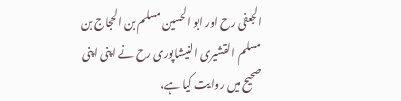الجعفی رح اور ابو الحسین مسلم بن الحجاج بن مسلم القشیری النیشاپوری رح نے اپنی اپنی صحیح میں روایت کیا ہے،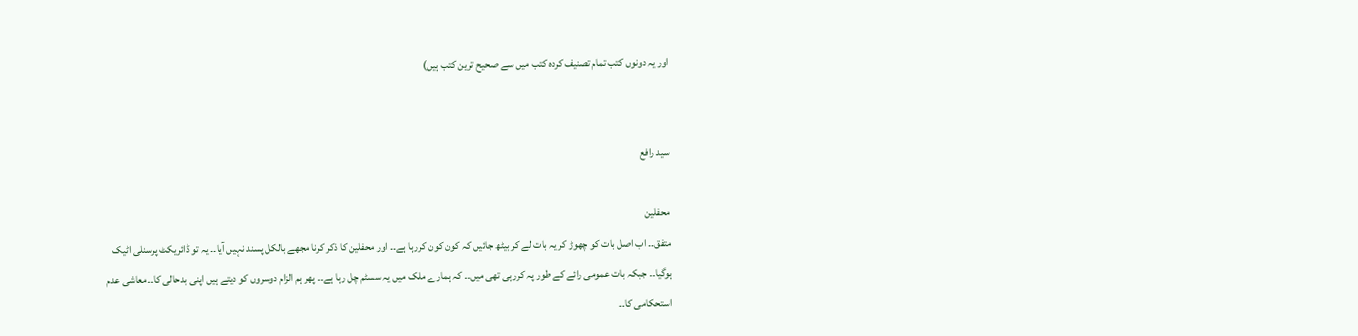اور یہ دونوں کتب تمام تصنیف کردہ کتب میں سے صحیح ترین کتب ہیں)


سید رافع

محفلین
متفق۔۔ اب اصل بات کو چھوڑ کر یہ بات لے کر بیٹھ جائیں کہ کون کون کررہا ہے۔۔ اور محفلین کا ذکر کرنا مجھے بالکل پسند نہیں آیا۔۔ یہ تو ڈائریکٹ پرسنلی اٹیک ہوگیا۔۔ جبکہ بات عمومی رائے کے طور پہ کررہی تھی میں۔۔ کہ ہمارے ملک میں یہ سسٹم چل رہا ہے۔۔ پھر ہم الزام دوسروں کو دیتے ہیں اپنی بدحالی کا۔۔معاشی عدم استحکامی کا۔۔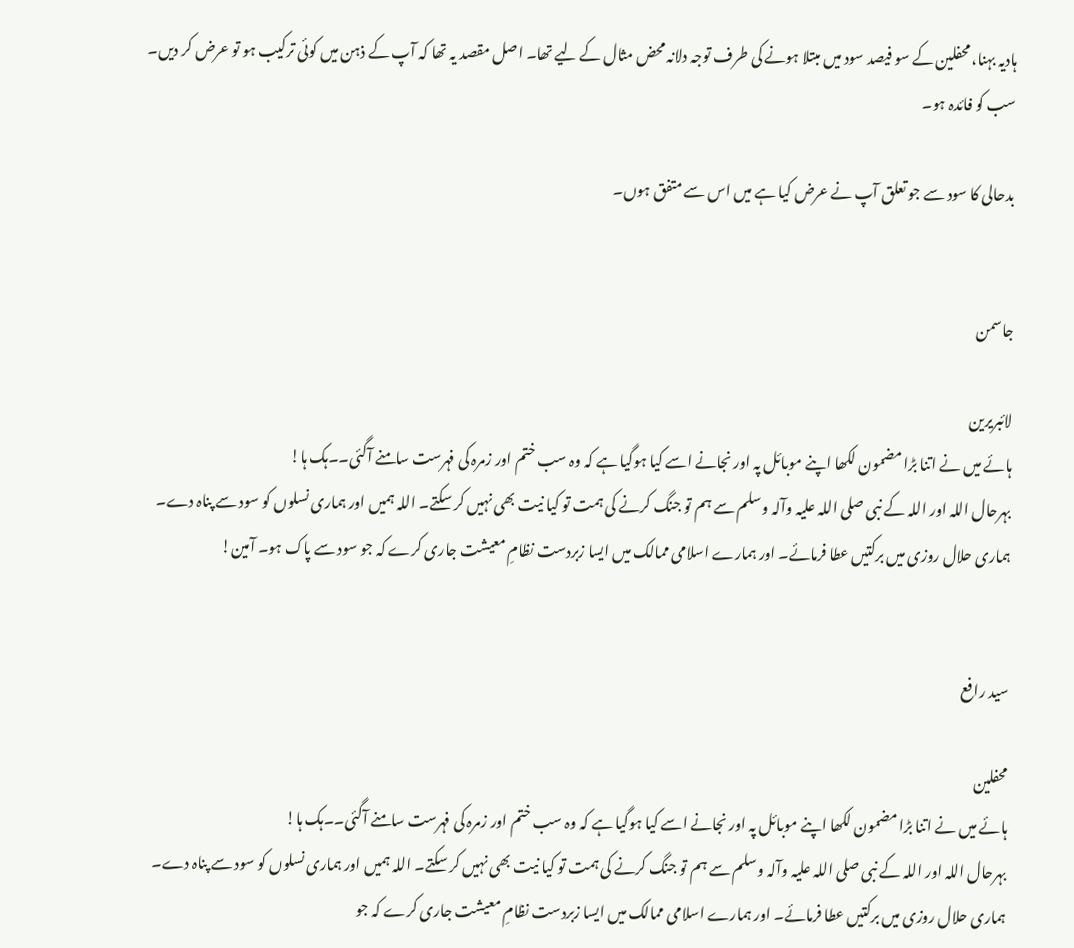ہادیہ بہنا، محفلین کے سو فیصد سود میں مبتلا ہونے کی طرف توجہ دلانہ محض مثال کے لیے تھا۔ اصل مقصد یہ تھا کہ آپ کے ذہن میں کوئی ترکیب ہو تو عرض کر دیں۔ سب کو فائدہ ہو۔

بدحالی کا سود سے جو تعلق آپ نے عرض کیا ہے میں اس سے متفق ہوں۔


جاسمن

لائبریرین
ہائے میں نے اتنا بڑا مضمون لکھا اپنے موبائل پہ اور نجانے اسے کیا ہوگیا ہے کہ وہ سب ختم اور زمرہ کی فہرست سامنے آگئی۔۔ہک ہا!
بہرحال اللہ اور اللہ کے نبی صلی اللہ علیہ وآلہ وسلم سے ہم تو جنگ کرنے کی ہمت تو کیا نیت بھی نہیں کر سکتے۔ اللہ ہمیں اور ہماری نسلوں کو سود سے پناہ دے۔ ہماری حلال روزی میں برکتیں عطا فرمائے۔ اور ہمارے اسلامی ممالک میں ایسا زبردست نظامِ معیشت جاری کرے کہ جو سود سے پاک ہو۔ آمین!


سید رافع

محفلین
ہائے میں نے اتنا بڑا مضمون لکھا اپنے موبائل پہ اور نجانے اسے کیا ہوگیا ہے کہ وہ سب ختم اور زمرہ کی فہرست سامنے آگئی۔۔ہک ہا!
بہرحال اللہ اور اللہ کے نبی صلی اللہ علیہ وآلہ وسلم سے ہم تو جنگ کرنے کی ہمت تو کیا نیت بھی نہیں کر سکتے۔ اللہ ہمیں اور ہماری نسلوں کو سود سے پناہ دے۔ ہماری حلال روزی میں برکتیں عطا فرمائے۔ اور ہمارے اسلامی ممالک میں ایسا زبردست نظامِ معیشت جاری کرے کہ جو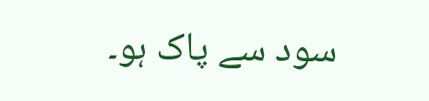سود سے پاک ہو۔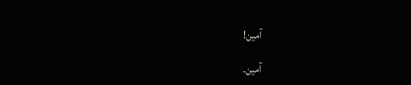آمین!

آمین۔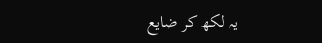یہ لکھ کر ضایع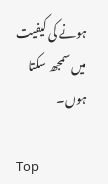ہونے کی کیفیت میں سمجھ سکتا ہوں۔

Top